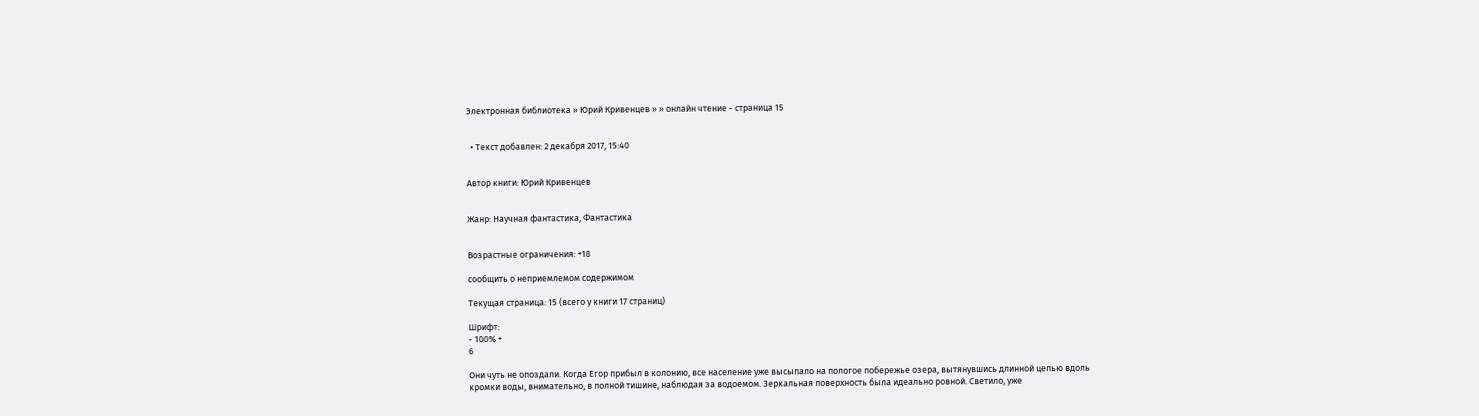Электронная библиотека » Юрий Кривенцев » » онлайн чтение - страница 15


  • Текст добавлен: 2 декабря 2017, 15:40


Автор книги: Юрий Кривенцев


Жанр: Научная фантастика, Фантастика


Возрастные ограничения: +18

сообщить о неприемлемом содержимом

Текущая страница: 15 (всего у книги 17 страниц)

Шрифт:
- 100% +
6

Они чуть не опоздали. Когда Егор прибыл в колонию, все население уже высыпало на пологое побережье озера, вытянувшись длинной цепью вдоль кромки воды, внимательно, в полной тишине, наблюдая за водоемом. Зеркальная поверхность была идеально ровной. Светило, уже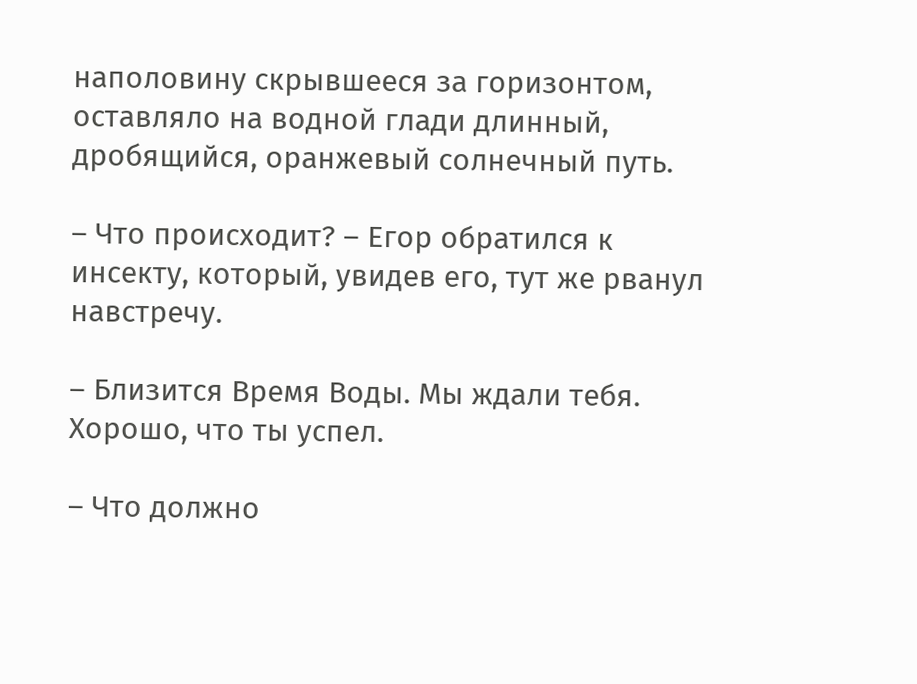наполовину скрывшееся за горизонтом, оставляло на водной глади длинный, дробящийся, оранжевый солнечный путь.

– Что происходит? – Егор обратился к инсекту, который, увидев его, тут же рванул навстречу.

– Близится Время Воды. Мы ждали тебя. Хорошо, что ты успел.

– Что должно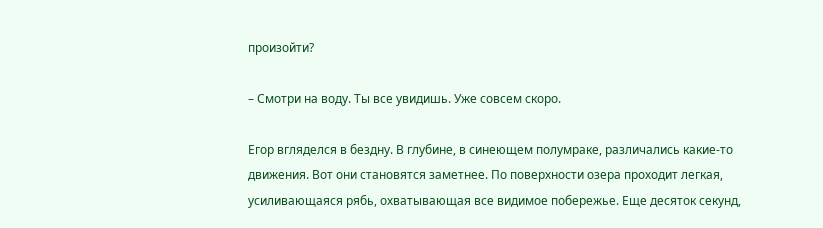произойти?

– Смотри на воду. Ты все увидишь. Уже совсем скоро.

Егор вгляделся в бездну. В глубине, в синеющем полумраке, различались какие-то движения. Вот они становятся заметнее. По поверхности озера проходит легкая, усиливающаяся рябь, охватывающая все видимое побережье. Еще десяток секунд,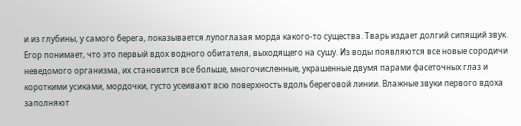и из глубины, у самого берега, показывается лупоглазая морда какого-то существа. Тварь издает долгий сипящий звук. Егор понимает, что это первый вдох водного обитателя, выходящего на сушу. Из воды появляются все новые сородичи неведомого организма, их становится все больше, многочисленные, украшенные двумя парами фасеточных глаз и короткими усиками, мордочки, густо усеивают всю поверхность вдоль береговой линии. Влажные звуки первого вдоха заполняют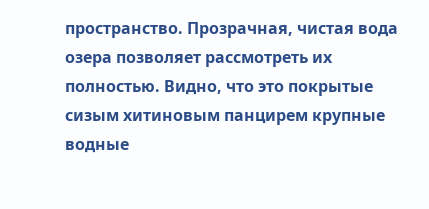пространство. Прозрачная, чистая вода озера позволяет рассмотреть их полностью. Видно, что это покрытые сизым хитиновым панцирем крупные водные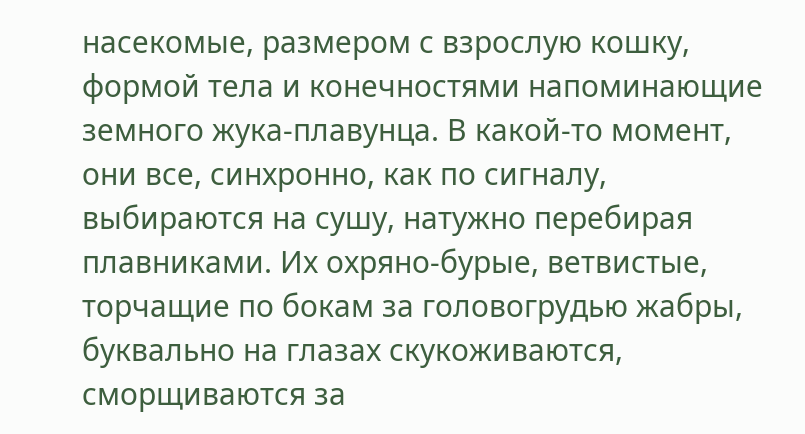насекомые, размером с взрослую кошку, формой тела и конечностями напоминающие земного жука-плавунца. В какой-то момент, они все, синхронно, как по сигналу, выбираются на сушу, натужно перебирая плавниками. Их охряно-бурые, ветвистые, торчащие по бокам за головогрудью жабры, буквально на глазах скукоживаются, сморщиваются за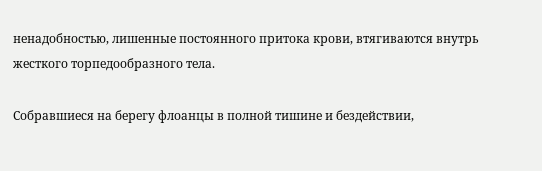ненадобностью, лишенные постоянного притока крови, втягиваются внутрь жесткого торпедообразного тела.

Собравшиеся на берегу флоанцы в полной тишине и бездействии,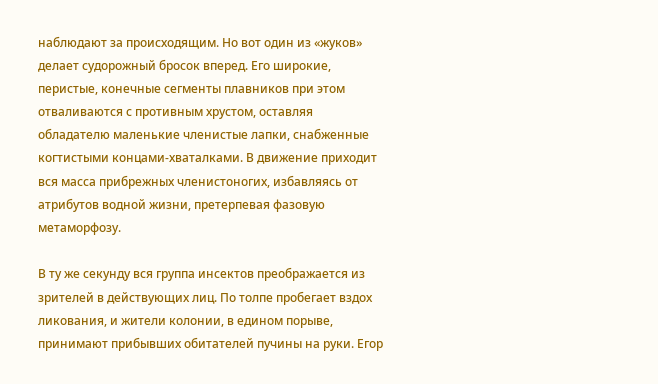наблюдают за происходящим. Но вот один из «жуков» делает судорожный бросок вперед. Его широкие, перистые, конечные сегменты плавников при этом отваливаются с противным хрустом, оставляя обладателю маленькие членистые лапки, снабженные когтистыми концами-хваталками. В движение приходит вся масса прибрежных членистоногих, избавляясь от атрибутов водной жизни, претерпевая фазовую метаморфозу.

В ту же секунду вся группа инсектов преображается из зрителей в действующих лиц. По толпе пробегает вздох ликования, и жители колонии, в едином порыве, принимают прибывших обитателей пучины на руки. Егор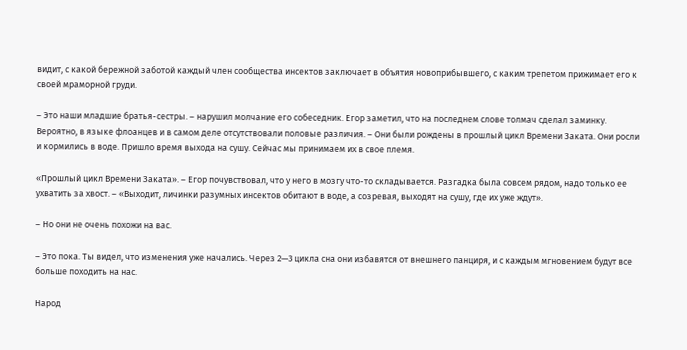видит, с какой бережной заботой каждый член сообщества инсектов заключает в объятия новоприбывшего, с каким трепетом прижимает его к своей мраморной груди.

– Это наши младшие братья-сестры. – нарушил молчание его собеседник. Егор заметил, что на последнем слове толмач сделал заминку. Вероятно, в языке флоанцев и в самом деле отсутствовали половые различия. – Они были рождены в прошлый цикл Времени Заката. Они росли и кормились в воде. Пришло время выхода на сушу. Сейчас мы принимаем их в свое племя.

«Прошлый цикл Времени Заката». – Егор почувствовал, что у него в мозгу что-то складывается. Разгадка была совсем рядом, надо только ее ухватить за хвост. – «Выходит, личинки разумных инсектов обитают в воде, а созревая, выходят на сушу, где их уже ждут».

– Но они не очень похожи на вас.

– Это пока. Ты видел, что изменения уже начались. Через 2—3 цикла сна они избавятся от внешнего панциря, и с каждым мгновением будут все больше походить на нас.

Народ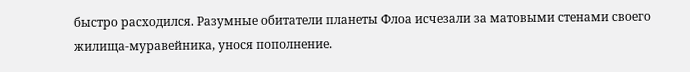быстро расходился. Разумные обитатели планеты Флоа исчезали за матовыми стенами своего жилища-муравейника, унося пополнение.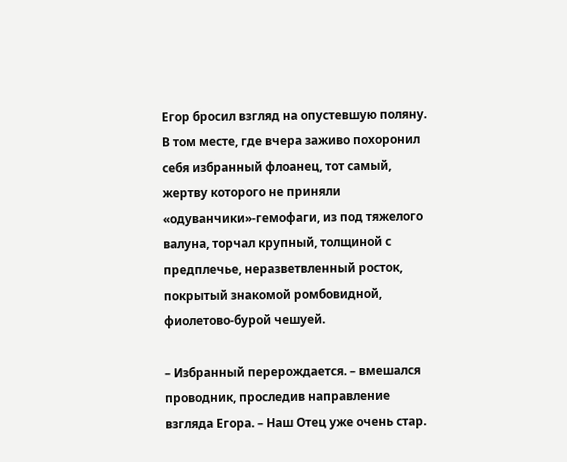Егор бросил взгляд на опустевшую поляну. В том месте, где вчера заживо похоронил себя избранный флоанец, тот самый, жертву которого не приняли «одуванчики»-гемофаги, из под тяжелого валуна, торчал крупный, толщиной с предплечье, неразветвленный росток, покрытый знакомой ромбовидной, фиолетово-бурой чешуей.

– Избранный перерождается. – вмешался проводник, проследив направление взгляда Егора. – Наш Отец уже очень стар.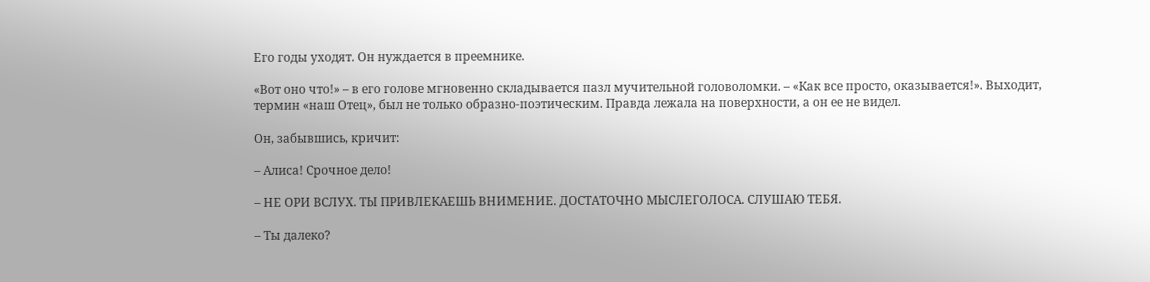Его годы уходят. Он нуждается в преемнике.

«Вот оно что!» – в его голове мгновенно складывается пазл мучительной головоломки. – «Как все просто, оказывается!». Выходит, термин «наш Отец», был не только образно-поэтическим. Правда лежала на поверхности, а он ее не видел.

Он, забывшись, кричит:

– Алиса! Срочное дело!

– НЕ ОРИ ВСЛУХ. ТЫ ПРИВЛЕКАЕШЬ ВНИМЕНИЕ. ДОСТАТОЧНО МЫСЛЕГОЛОСА. СЛУШАЮ ТЕБЯ.

– Ты далеко?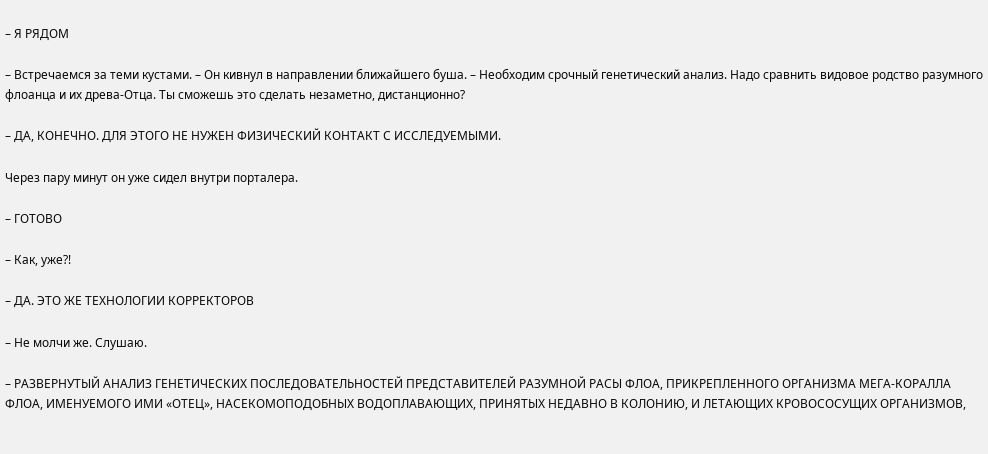– Я РЯДОМ

– Встречаемся за теми кустами. – Он кивнул в направлении ближайшего буша. – Необходим срочный генетический анализ. Надо сравнить видовое родство разумного флоанца и их древа-Отца. Ты сможешь это сделать незаметно, дистанционно?

– ДА, КОНЕЧНО. ДЛЯ ЭТОГО НЕ НУЖЕН ФИЗИЧЕСКИЙ КОНТАКТ С ИССЛЕДУЕМЫМИ.

Через пару минут он уже сидел внутри порталера.

– ГОТОВО

– Как, уже?!

– ДА. ЭТО ЖЕ ТЕХНОЛОГИИ КОРРЕКТОРОВ

– Не молчи же. Слушаю.

– РАЗВЕРНУТЫЙ АНАЛИЗ ГЕНЕТИЧЕСКИХ ПОСЛЕДОВАТЕЛЬНОСТЕЙ ПРЕДСТАВИТЕЛЕЙ РАЗУМНОЙ РАСЫ ФЛОА, ПРИКРЕПЛЕННОГО ОРГАНИЗМА МЕГА-КОРАЛЛА ФЛОА, ИМЕНУЕМОГО ИМИ «ОТЕЦ», НАСЕКОМОПОДОБНЫХ ВОДОПЛАВАЮЩИХ, ПРИНЯТЫХ НЕДАВНО В КОЛОНИЮ, И ЛЕТАЮЩИХ КРОВОСОСУЩИХ ОРГАНИЗМОВ,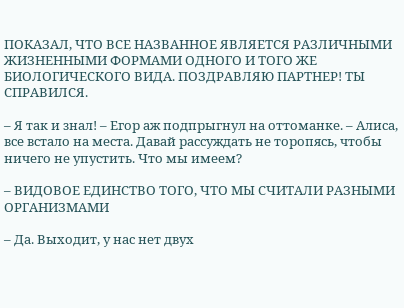ПОКАЗАЛ, ЧТО ВСЕ НАЗВАННОЕ ЯВЛЯЕТСЯ РАЗЛИЧНЫМИ ЖИЗНЕННЫМИ ФОРМАМИ ОДНОГО И ТОГО ЖЕ БИОЛОГИЧЕСКОГО ВИДА. ПОЗДРАВЛЯЮ ПАРТНЕР! ТЫ СПРАВИЛСЯ.

– Я так и знал! – Егор аж подпрыгнул на оттоманке. – Алиса, все встало на места. Давай рассуждать не торопясь, чтобы ничего не упустить. Что мы имеем?

– ВИДОВОЕ ЕДИНСТВО ТОГО, ЧТО МЫ СЧИТАЛИ РАЗНЫМИ ОРГАНИЗМАМИ

– Да. Выходит, у нас нет двух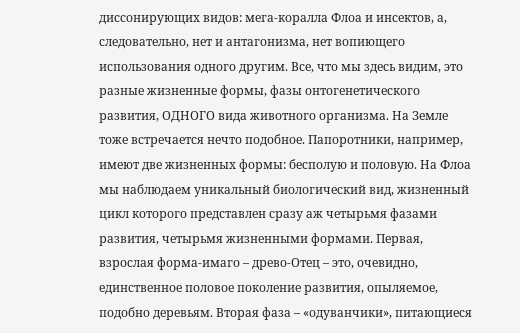диссонирующих видов: мега-коралла Флоа и инсектов, а, следовательно, нет и антагонизма, нет вопиющего использования одного другим. Все, что мы здесь видим, это разные жизненные формы, фазы онтогенетического развития, ОДНОГО вида животного организма. На Земле тоже встречается нечто подобное. Папоротники, например, имеют две жизненных формы: бесполую и половую. На Флоа мы наблюдаем уникальный биологический вид, жизненный цикл которого представлен сразу аж четырьмя фазами развития, четырьмя жизненными формами. Первая, взрослая форма-имаго – древо-Отец – это, очевидно, единственное половое поколение развития, опыляемое, подобно деревьям. Вторая фаза – «одуванчики», питающиеся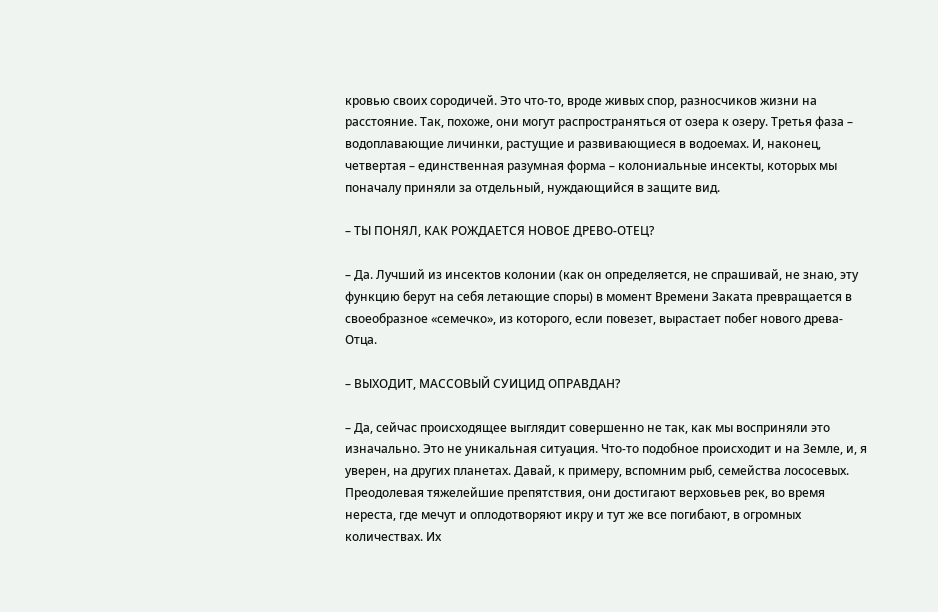кровью своих сородичей. Это что-то, вроде живых спор, разносчиков жизни на расстояние. Так, похоже, они могут распространяться от озера к озеру. Третья фаза – водоплавающие личинки, растущие и развивающиеся в водоемах. И, наконец, четвертая – единственная разумная форма – колониальные инсекты, которых мы поначалу приняли за отдельный, нуждающийся в защите вид.

– ТЫ ПОНЯЛ, КАК РОЖДАЕТСЯ НОВОЕ ДРЕВО-ОТЕЦ?

– Да. Лучший из инсектов колонии (как он определяется, не спрашивай, не знаю, эту функцию берут на себя летающие споры) в момент Времени Заката превращается в своеобразное «семечко», из которого, если повезет, вырастает побег нового древа-Отца.

– ВЫХОДИТ, МАССОВЫЙ СУИЦИД ОПРАВДАН?

– Да, сейчас происходящее выглядит совершенно не так, как мы восприняли это изначально. Это не уникальная ситуация. Что-то подобное происходит и на Земле, и, я уверен, на других планетах. Давай, к примеру, вспомним рыб, семейства лососевых. Преодолевая тяжелейшие препятствия, они достигают верховьев рек, во время нереста, где мечут и оплодотворяют икру и тут же все погибают, в огромных количествах. Их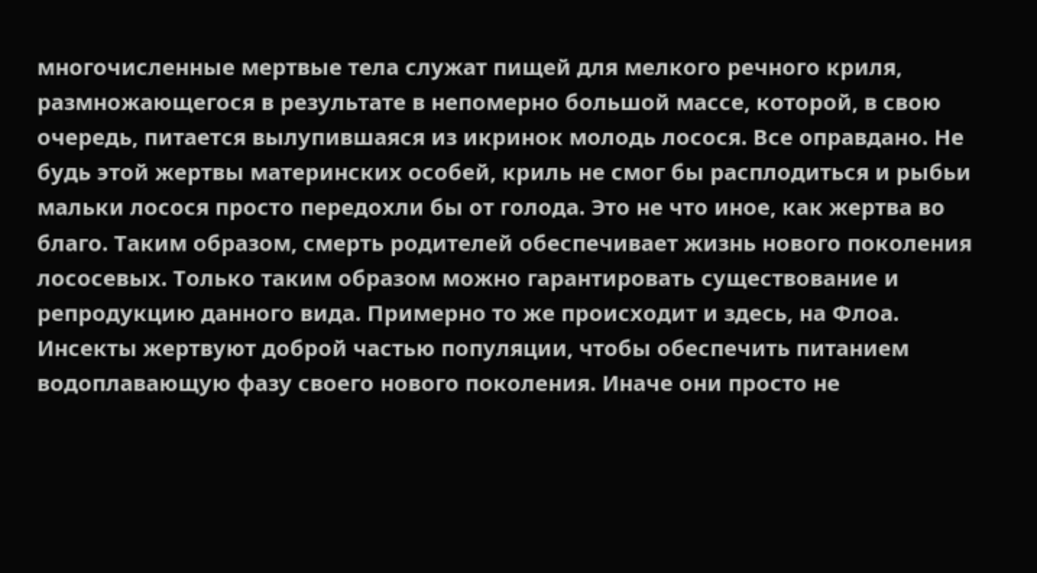многочисленные мертвые тела служат пищей для мелкого речного криля, размножающегося в результате в непомерно большой массе, которой, в свою очередь, питается вылупившаяся из икринок молодь лосося. Все оправдано. Не будь этой жертвы материнских особей, криль не смог бы расплодиться и рыбьи мальки лосося просто передохли бы от голода. Это не что иное, как жертва во благо. Таким образом, смерть родителей обеспечивает жизнь нового поколения лососевых. Только таким образом можно гарантировать существование и репродукцию данного вида. Примерно то же происходит и здесь, на Флоа. Инсекты жертвуют доброй частью популяции, чтобы обеспечить питанием водоплавающую фазу своего нового поколения. Иначе они просто не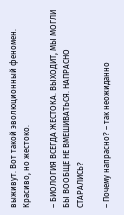выживут. Вот такой эволюционный феномен. Красиво, но жестоко.

– БИОЛОГИЯ ВСЕГДА ЖЕСТОКА. ВЫХОДИТ, МЫ МОГЛИ БЫ ВООБЩЕ НЕ ВМЕШИВАТЬСЯ. НАПРАСНО СТАРАЛИСЬ?

– Почему напрасно? – так неожиданно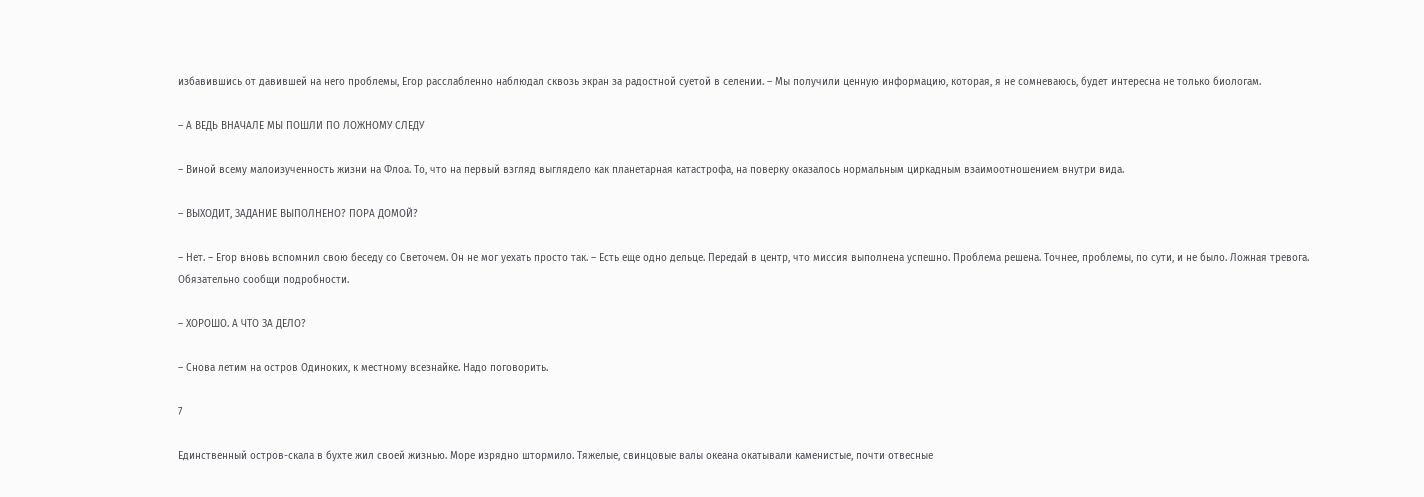избавившись от давившей на него проблемы, Егор расслабленно наблюдал сквозь экран за радостной суетой в селении. – Мы получили ценную информацию, которая, я не сомневаюсь, будет интересна не только биологам.

– А ВЕДЬ ВНАЧАЛЕ МЫ ПОШЛИ ПО ЛОЖНОМУ СЛЕДУ

– Виной всему малоизученность жизни на Флоа. То, что на первый взгляд выглядело как планетарная катастрофа, на поверку оказалось нормальным циркадным взаимоотношением внутри вида.

– ВЫХОДИТ, ЗАДАНИЕ ВЫПОЛНЕНО? ПОРА ДОМОЙ?

– Нет. – Егор вновь вспомнил свою беседу со Светочем. Он не мог уехать просто так. – Есть еще одно дельце. Передай в центр, что миссия выполнена успешно. Проблема решена. Точнее, проблемы, по сути, и не было. Ложная тревога. Обязательно сообщи подробности.

– ХОРОШО. А ЧТО ЗА ДЕЛО?

– Снова летим на остров Одиноких, к местному всезнайке. Надо поговорить.

7

Единственный остров-скала в бухте жил своей жизнью. Море изрядно штормило. Тяжелые, свинцовые валы океана окатывали каменистые, почти отвесные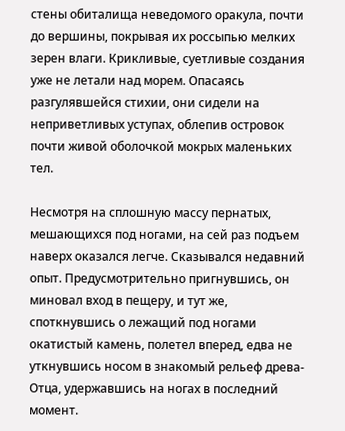стены обиталища неведомого оракула, почти до вершины, покрывая их россыпью мелких зерен влаги. Крикливые, суетливые создания уже не летали над морем. Опасаясь разгулявшейся стихии, они сидели на неприветливых уступах, облепив островок почти живой оболочкой мокрых маленьких тел.

Несмотря на сплошную массу пернатых, мешающихся под ногами, на сей раз подъем наверх оказался легче. Сказывался недавний опыт. Предусмотрительно пригнувшись, он миновал вход в пещеру, и тут же, споткнувшись о лежащий под ногами окатистый камень, полетел вперед, едва не уткнувшись носом в знакомый рельеф древа-Отца, удержавшись на ногах в последний момент.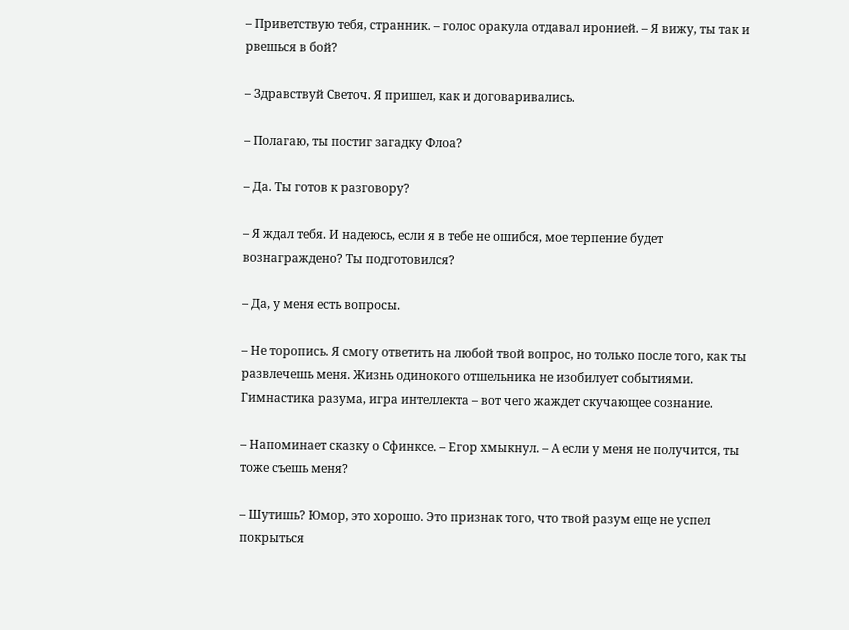– Приветствую тебя, странник. – голос оракула отдавал иронией. – Я вижу, ты так и рвешься в бой?

– Здравствуй Светоч. Я пришел, как и договаривались.

– Полагаю, ты постиг загадку Флоа?

– Да. Ты готов к разговору?

– Я ждал тебя. И надеюсь, если я в тебе не ошибся, мое терпение будет вознаграждено? Ты подготовился?

– Да, у меня есть вопросы.

– Не торопись. Я смогу ответить на любой твой вопрос, но только после того, как ты развлечешь меня. Жизнь одинокого отшельника не изобилует событиями. Гимнастика разума, игра интеллекта – вот чего жаждет скучающее сознание.

– Напоминает сказку о Сфинксе. – Егор хмыкнул. – А если у меня не получится, ты тоже съешь меня?

– Шутишь? Юмор, это хорошо. Это признак того, что твой разум еще не успел покрыться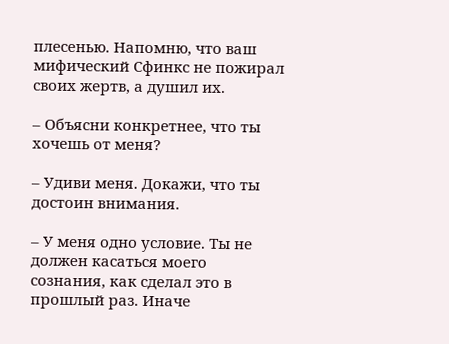плесенью. Напомню, что ваш мифический Сфинкс не пожирал своих жертв, а душил их.

– Объясни конкретнее, что ты хочешь от меня?

– Удиви меня. Докажи, что ты достоин внимания.

– У меня одно условие. Ты не должен касаться моего сознания, как сделал это в прошлый раз. Иначе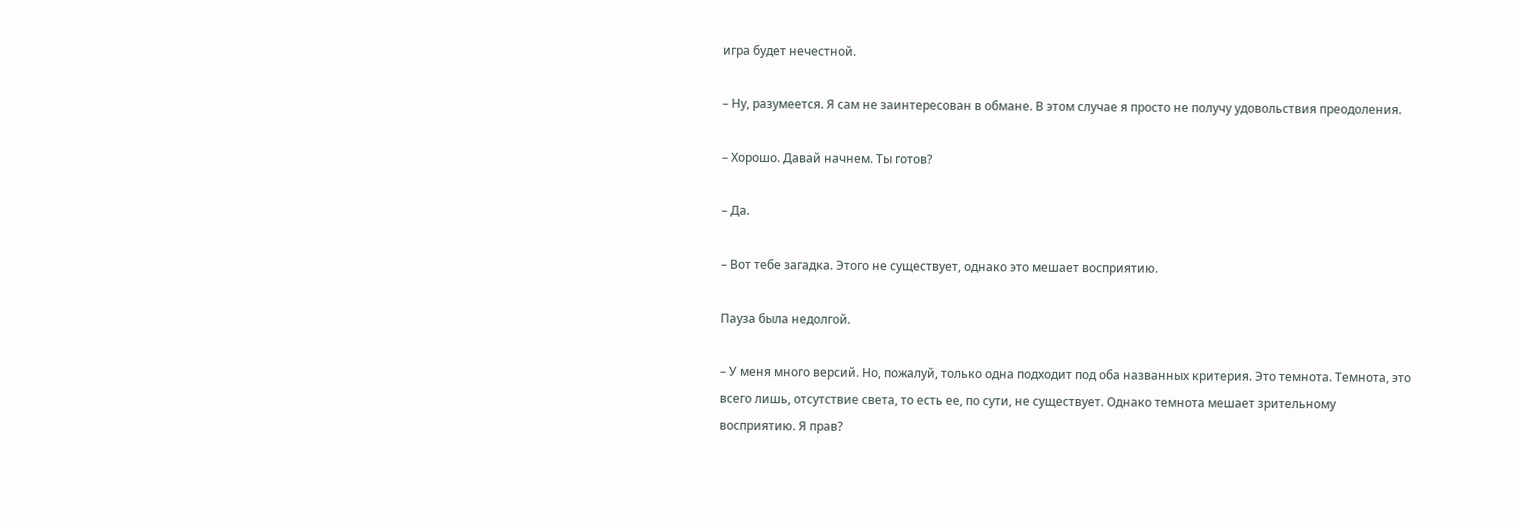игра будет нечестной.

– Ну, разумеется. Я сам не заинтересован в обмане. В этом случае я просто не получу удовольствия преодоления.

– Хорошо. Давай начнем. Ты готов?

– Да.

– Вот тебе загадка. Этого не существует, однако это мешает восприятию.

Пауза была недолгой.

– У меня много версий. Но, пожалуй, только одна подходит под оба названных критерия. Это темнота. Темнота, это всего лишь, отсутствие света, то есть ее, по сути, не существует. Однако темнота мешает зрительному восприятию. Я прав?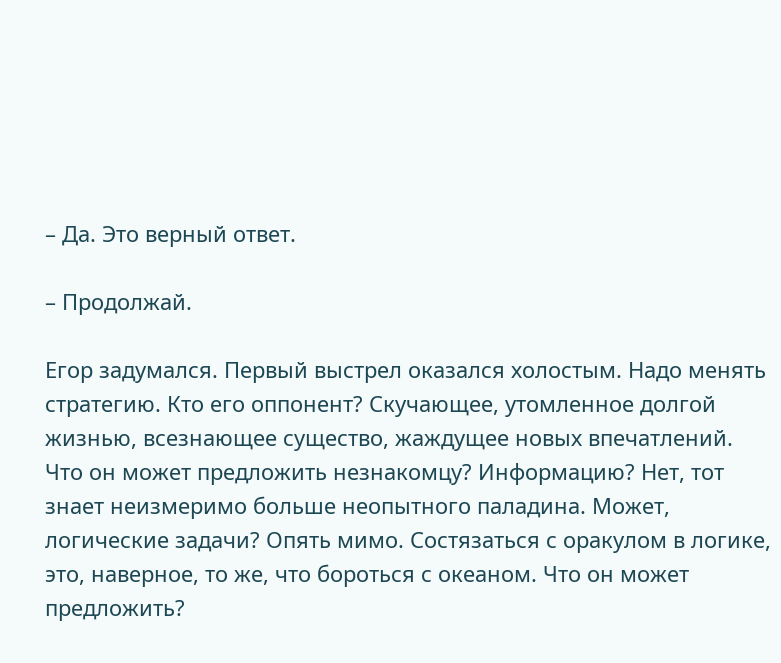– Да. Это верный ответ.

– Продолжай.

Егор задумался. Первый выстрел оказался холостым. Надо менять стратегию. Кто его оппонент? Скучающее, утомленное долгой жизнью, всезнающее существо, жаждущее новых впечатлений. Что он может предложить незнакомцу? Информацию? Нет, тот знает неизмеримо больше неопытного паладина. Может, логические задачи? Опять мимо. Состязаться с оракулом в логике, это, наверное, то же, что бороться с океаном. Что он может предложить?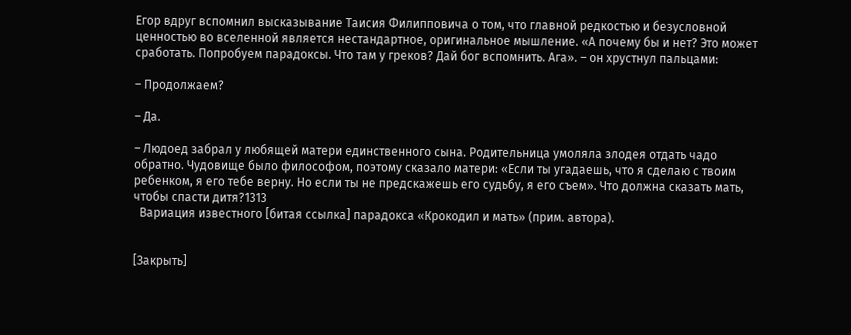Егор вдруг вспомнил высказывание Таисия Филипповича о том, что главной редкостью и безусловной ценностью во вселенной является нестандартное, оригинальное мышление. «А почему бы и нет? Это может сработать. Попробуем парадоксы. Что там у греков? Дай бог вспомнить. Ага». – он хрустнул пальцами:

– Продолжаем?

– Да.

– Людоед забрал у любящей матери единственного сына. Родительница умоляла злодея отдать чадо обратно. Чудовище было философом, поэтому сказало матери: «Если ты угадаешь, что я сделаю с твоим ребенком, я его тебе верну. Но если ты не предскажешь его судьбу, я его съем». Что должна сказать мать, чтобы спасти дитя?1313
  Вариация известного [битая ссылка] парадокса «Крокодил и мать» (прим. автора).


[Закрыть]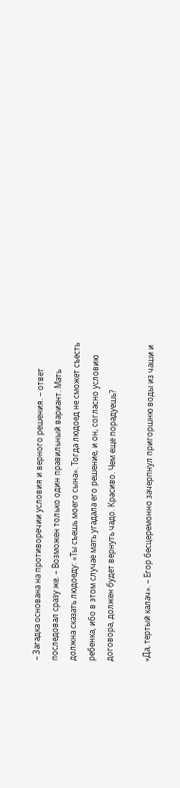– Загадка основана на противоречии условия и верного решения. – ответ последовал сразу же. – Возможен только один правильный вариант. Мать должна сказать людоеду: «Ты съешь моего сына». Тогда людоед не сможет съесть ребенка, ибо в этом случае мать угадала его решение, и он, согласно условию договора, должен будет вернуть чадо. Красиво. Чем еще порадуешь?

«Да, тертый калач». – Егор бесцеремонно зачерпнул пригоршню воды из чаши и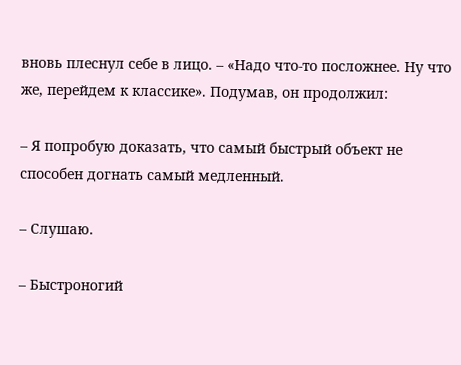вновь плеснул себе в лицо. – «Надо что-то посложнее. Ну что же, перейдем к классике». Подумав, он продолжил:

– Я попробую доказать, что самый быстрый объект не способен догнать самый медленный.

– Слушаю.

– Быстроногий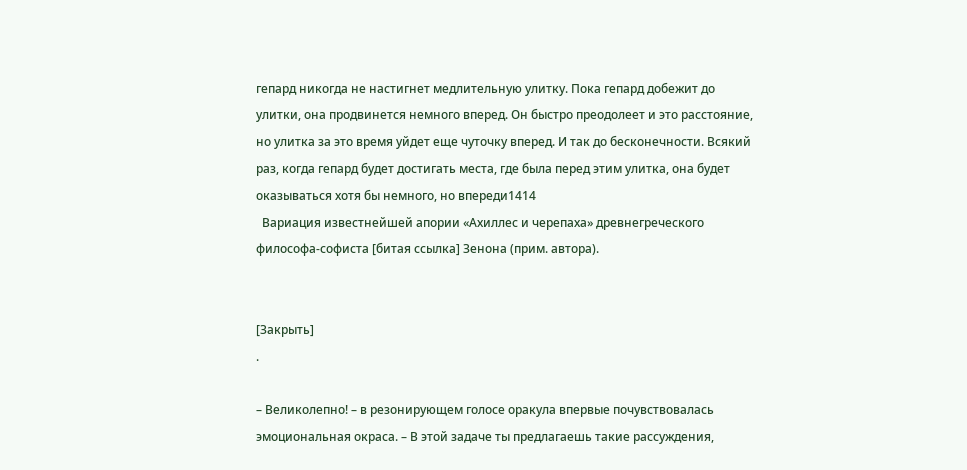гепард никогда не настигнет медлительную улитку. Пока гепард добежит до улитки, она продвинется немного вперед. Он быстро преодолеет и это расстояние, но улитка за это время уйдет еще чуточку вперед. И так до бесконечности. Всякий раз, когда гепард будет достигать места, где была перед этим улитка, она будет оказываться хотя бы немного, но впереди1414
  Вариация известнейшей апории «Ахиллес и черепаха» древнегреческого философа-софиста [битая ссылка] Зенона (прим. автора).


[Закрыть]
.

– Великолепно! – в резонирующем голосе оракула впервые почувствовалась эмоциональная окраса. – В этой задаче ты предлагаешь такие рассуждения,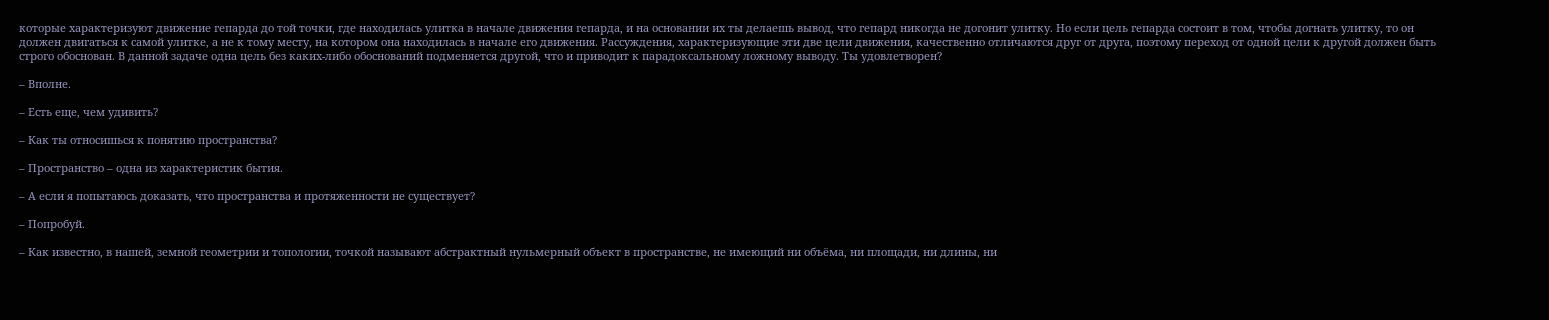которые характеризуют движение гепарда до той точки, где находилась улитка в начале движения гепарда, и на основании их ты делаешь вывод, что гепард никогда не догонит улитку. Но если цель гепарда состоит в том, чтобы догнать улитку, то он должен двигаться к самой улитке, а не к тому месту, на котором она находилась в начале его движения. Рассуждения, характеризующие эти две цели движения, качественно отличаются друг от друга, поэтому переход от одной цели к другой должен быть строго обоснован. В данной задаче одна цель без каких-либо обоснований подменяется другой, что и приводит к парадоксальному ложному выводу. Ты удовлетворен?

– Вполне.

– Есть еще, чем удивить?

– Как ты относишься к понятию пространства?

– Пространство – одна из характеристик бытия.

– А если я попытаюсь доказать, что пространства и протяженности не существует?

– Попробуй.

– Как известно, в нашей, земной геометрии и топологии, точкой называют абстрактный нульмерный объект в пространстве, не имеющий ни объёма, ни площади, ни длины, ни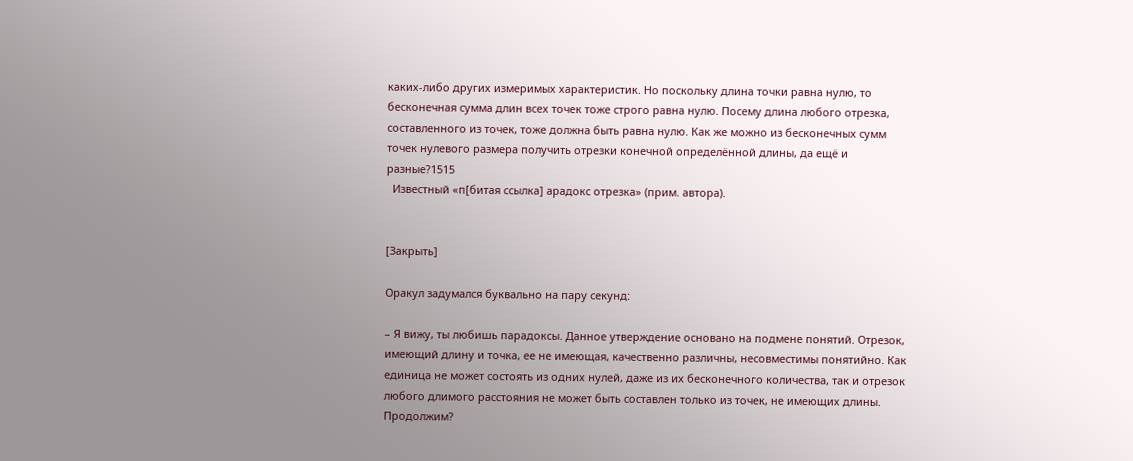каких-либо других измеримых характеристик. Но поскольку длина точки равна нулю, то бесконечная сумма длин всех точек тоже строго равна нулю. Посему длина любого отрезка, составленного из точек, тоже должна быть равна нулю. Как же можно из бесконечных сумм точек нулевого размера получить отрезки конечной определённой длины, да ещё и разные?1515
  Известный «п[битая ссылка] арадокс отрезка» (прим. автора).


[Закрыть]

Оракул задумался буквально на пару секунд:

– Я вижу, ты любишь парадоксы. Данное утверждение основано на подмене понятий. Отрезок, имеющий длину и точка, ее не имеющая, качественно различны, несовместимы понятийно. Как единица не может состоять из одних нулей, даже из их бесконечного количества, так и отрезок любого длимого расстояния не может быть составлен только из точек, не имеющих длины. Продолжим?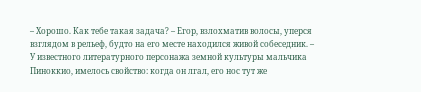– Хорошо. Как тебе такая задача? – Егор, взлохматив волосы, уперся взглядом в рельеф, будто на его месте находился живой собеседник. – У известного литературного персонажа земной культуры мальчика Пиноккио, имелось свойство: когда он лгал, его нос тут же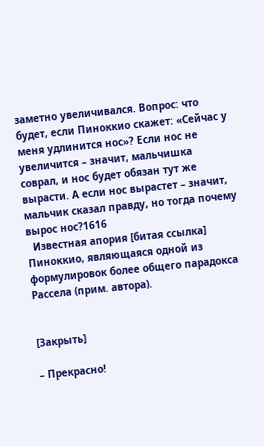заметно увеличивался. Вопрос: что будет, если Пиноккио скажет: «Сейчас у меня удлинится нос»? Если нос не увеличится – значит, мальчишка соврал, и нос будет обязан тут же вырасти. А если нос вырастет – значит, мальчик сказал правду, но тогда почему вырос нос?1616
  Известная апория [битая ссылка] Пиноккио, являющаяся одной из формулировок более общего парадокса Рассела (прим. автора).


[Закрыть]

– Прекрасно!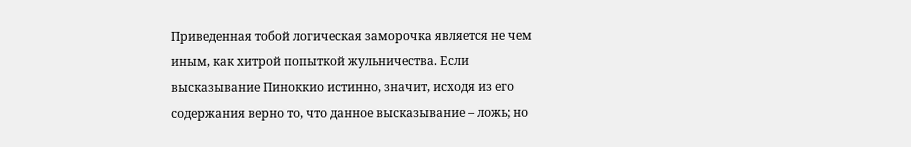Приведенная тобой логическая заморочка является не чем иным, как хитрой попыткой жульничества. Если высказывание Пиноккио истинно, значит, исходя из его содержания верно то, что данное высказывание – ложь; но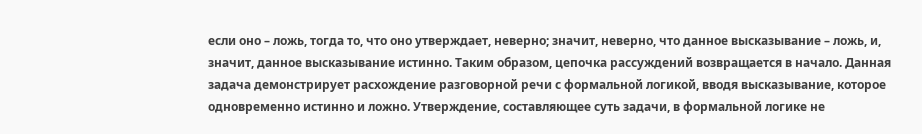если оно – ложь, тогда то, что оно утверждает, неверно; значит, неверно, что данное высказывание – ложь, и, значит, данное высказывание истинно. Таким образом, цепочка рассуждений возвращается в начало. Данная задача демонстрирует расхождение разговорной речи с формальной логикой, вводя высказывание, которое одновременно истинно и ложно. Утверждение, составляющее суть задачи, в формальной логике не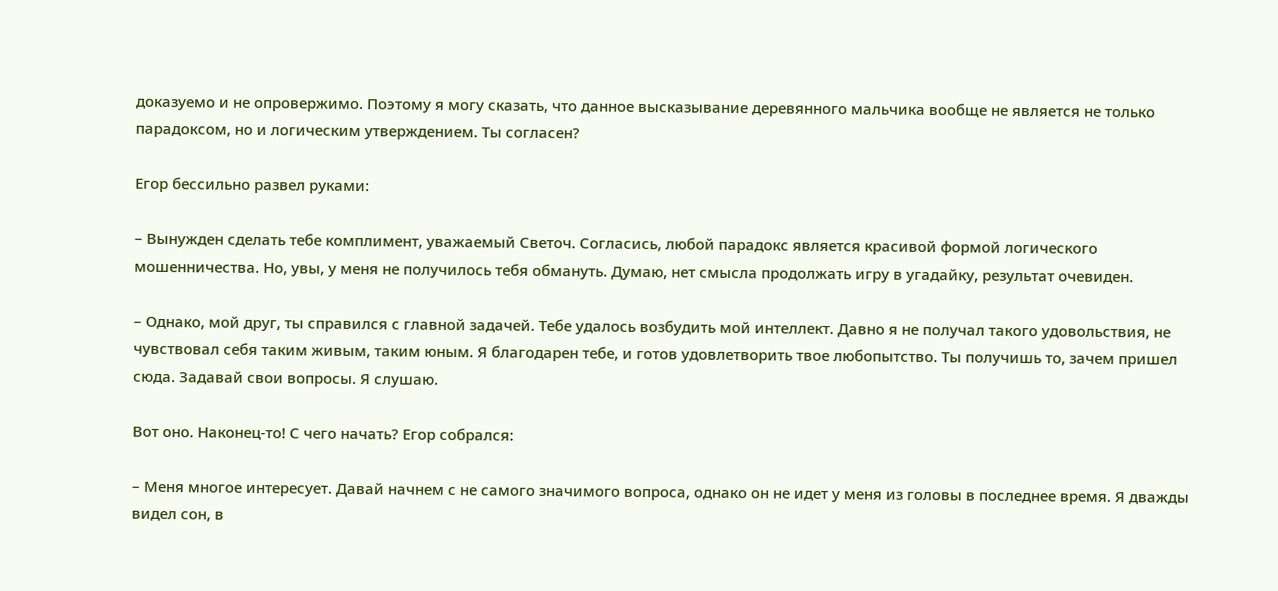доказуемо и не опровержимо. Поэтому я могу сказать, что данное высказывание деревянного мальчика вообще не является не только парадоксом, но и логическим утверждением. Ты согласен?

Егор бессильно развел руками:

– Вынужден сделать тебе комплимент, уважаемый Светоч. Согласись, любой парадокс является красивой формой логического мошенничества. Но, увы, у меня не получилось тебя обмануть. Думаю, нет смысла продолжать игру в угадайку, результат очевиден.

– Однако, мой друг, ты справился с главной задачей. Тебе удалось возбудить мой интеллект. Давно я не получал такого удовольствия, не чувствовал себя таким живым, таким юным. Я благодарен тебе, и готов удовлетворить твое любопытство. Ты получишь то, зачем пришел сюда. Задавай свои вопросы. Я слушаю.

Вот оно. Наконец-то! С чего начать? Егор собрался:

– Меня многое интересует. Давай начнем с не самого значимого вопроса, однако он не идет у меня из головы в последнее время. Я дважды видел сон, в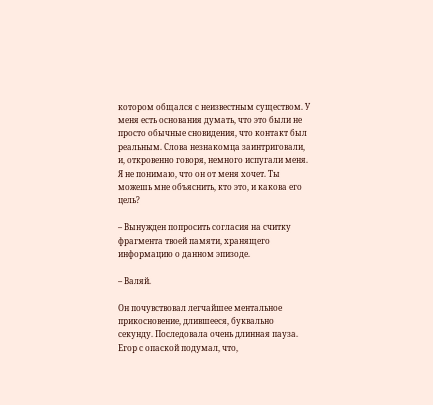котором общался с неизвестным существом. У меня есть основания думать, что это были не просто обычные сновидения, что контакт был реальным. Слова незнакомца заинтриговали, и, откровенно говоря, немного испугали меня. Я не понимаю, что он от меня хочет. Ты можешь мне объяснить, кто это, и какова его цель?

– Вынужден попросить согласия на считку фрагмента твоей памяти, хранящего информацию о данном эпизоде.

– Валяй.

Он почувствовал легчайшее ментальное прикосновение, длившееся, буквально секунду. Последовала очень длинная пауза. Егор с опаской подумал, что,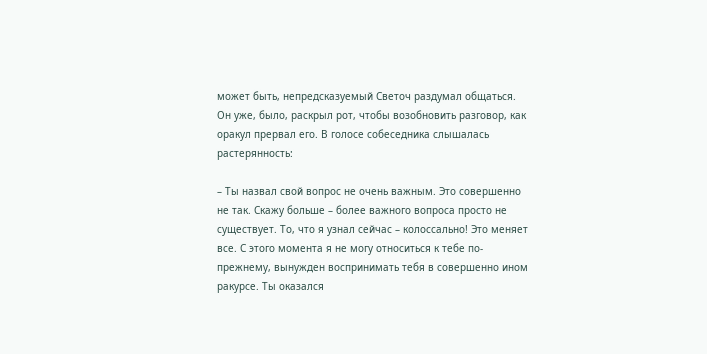может быть, непредсказуемый Светоч раздумал общаться. Он уже, было, раскрыл рот, чтобы возобновить разговор, как оракул прервал его. В голосе собеседника слышалась растерянность:

– Ты назвал свой вопрос не очень важным. Это совершенно не так. Скажу больше – более важного вопроса просто не существует. То, что я узнал сейчас – колоссально! Это меняет все. С этого момента я не могу относиться к тебе по-прежнему, вынужден воспринимать тебя в совершенно ином ракурсе. Ты оказался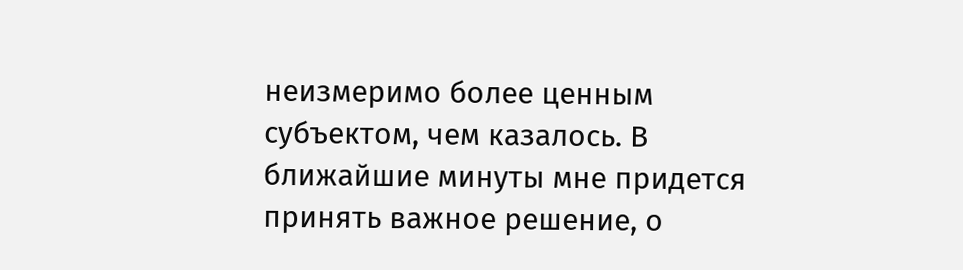неизмеримо более ценным субъектом, чем казалось. В ближайшие минуты мне придется принять важное решение, о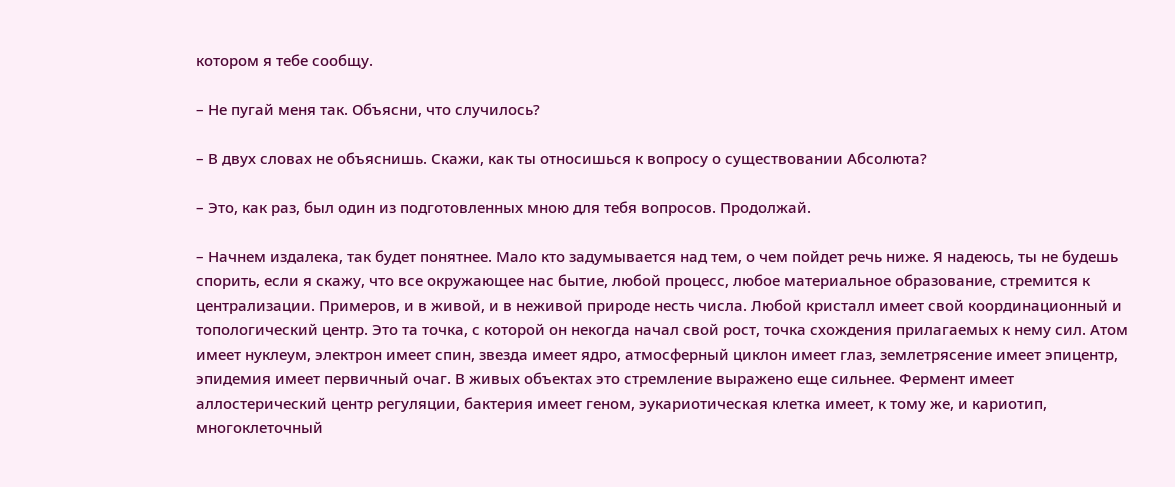котором я тебе сообщу.

– Не пугай меня так. Объясни, что случилось?

– В двух словах не объяснишь. Скажи, как ты относишься к вопросу о существовании Абсолюта?

– Это, как раз, был один из подготовленных мною для тебя вопросов. Продолжай.

– Начнем издалека, так будет понятнее. Мало кто задумывается над тем, о чем пойдет речь ниже. Я надеюсь, ты не будешь спорить, если я скажу, что все окружающее нас бытие, любой процесс, любое материальное образование, стремится к централизации. Примеров, и в живой, и в неживой природе несть числа. Любой кристалл имеет свой координационный и топологический центр. Это та точка, с которой он некогда начал свой рост, точка схождения прилагаемых к нему сил. Атом имеет нуклеум, электрон имеет спин, звезда имеет ядро, атмосферный циклон имеет глаз, землетрясение имеет эпицентр, эпидемия имеет первичный очаг. В живых объектах это стремление выражено еще сильнее. Фермент имеет аллостерический центр регуляции, бактерия имеет геном, эукариотическая клетка имеет, к тому же, и кариотип, многоклеточный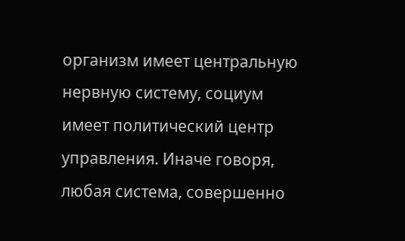организм имеет центральную нервную систему, социум имеет политический центр управления. Иначе говоря, любая система, совершенно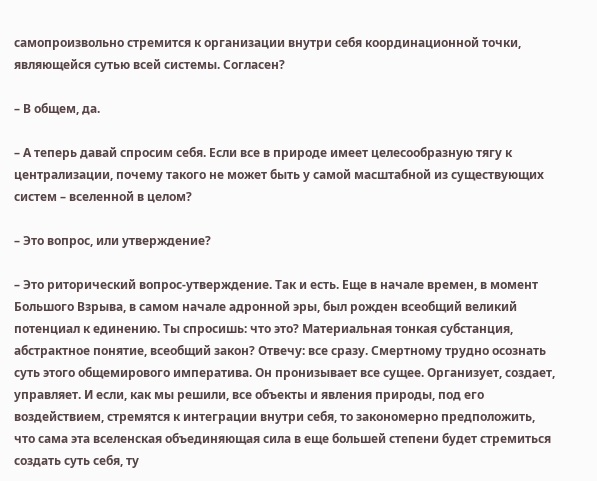самопроизвольно стремится к организации внутри себя координационной точки, являющейся сутью всей системы. Согласен?

– В общем, да.

– А теперь давай спросим себя. Если все в природе имеет целесообразную тягу к централизации, почему такого не может быть у самой масштабной из существующих систем – вселенной в целом?

– Это вопрос, или утверждение?

– Это риторический вопрос-утверждение. Так и есть. Еще в начале времен, в момент Большого Взрыва, в самом начале адронной эры, был рожден всеобщий великий потенциал к единению. Ты спросишь: что это? Материальная тонкая субстанция, абстрактное понятие, всеобщий закон? Отвечу: все сразу. Смертному трудно осознать суть этого общемирового императива. Он пронизывает все сущее. Организует, создает, управляет. И если, как мы решили, все объекты и явления природы, под его воздействием, стремятся к интеграции внутри себя, то закономерно предположить, что сама эта вселенская объединяющая сила в еще большей степени будет стремиться создать суть себя, ту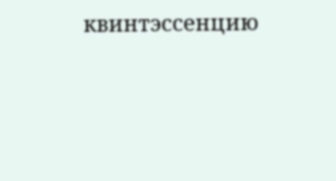квинтэссенцию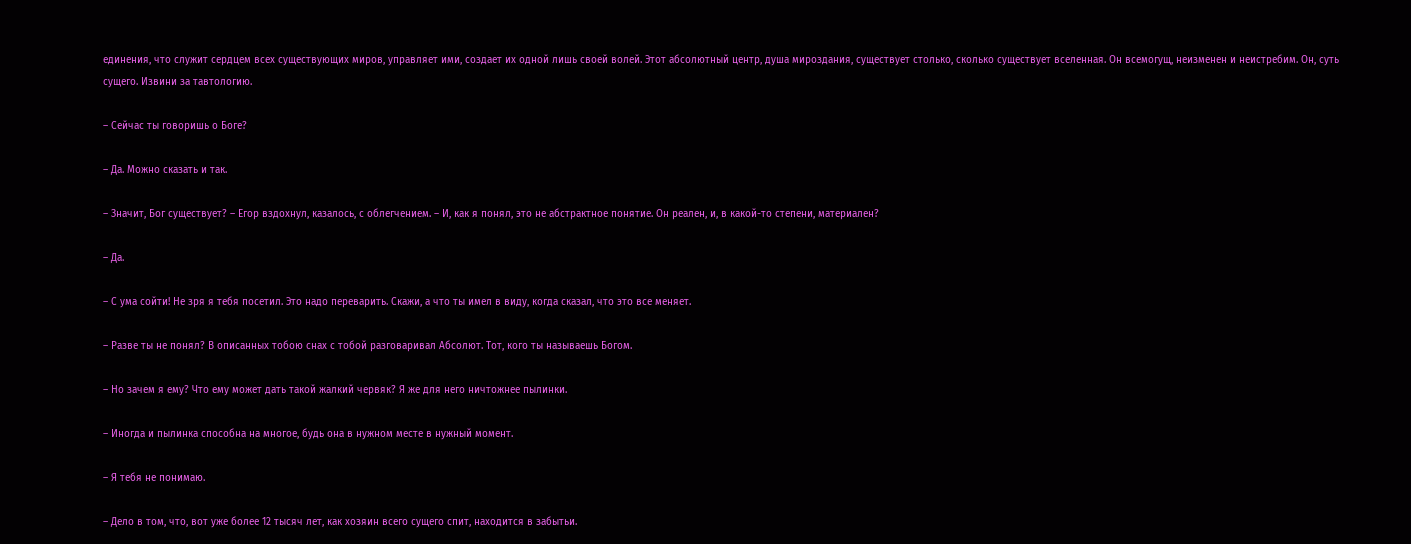единения, что служит сердцем всех существующих миров, управляет ими, создает их одной лишь своей волей. Этот абсолютный центр, душа мироздания, существует столько, сколько существует вселенная. Он всемогущ, неизменен и неистребим. Он, суть сущего. Извини за тавтологию.

– Сейчас ты говоришь о Боге?

– Да. Можно сказать и так.

– Значит, Бог существует? – Егор вздохнул, казалось, с облегчением. – И, как я понял, это не абстрактное понятие. Он реален, и, в какой-то степени, материален?

– Да.

– С ума сойти! Не зря я тебя посетил. Это надо переварить. Скажи, а что ты имел в виду, когда сказал, что это все меняет.

– Разве ты не понял? В описанных тобою снах с тобой разговаривал Абсолют. Тот, кого ты называешь Богом.

– Но зачем я ему? Что ему может дать такой жалкий червяк? Я же для него ничтожнее пылинки.

– Иногда и пылинка способна на многое, будь она в нужном месте в нужный момент.

– Я тебя не понимаю.

– Дело в том, что, вот уже более 12 тысяч лет, как хозяин всего сущего спит, находится в забытьи.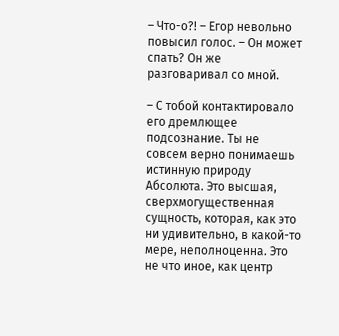– Что-о?! – Егор невольно повысил голос. – Он может спать? Он же разговаривал со мной.

– С тобой контактировало его дремлющее подсознание. Ты не совсем верно понимаешь истинную природу Абсолюта. Это высшая, сверхмогущественная сущность, которая, как это ни удивительно, в какой-то мере, неполноценна. Это не что иное, как центр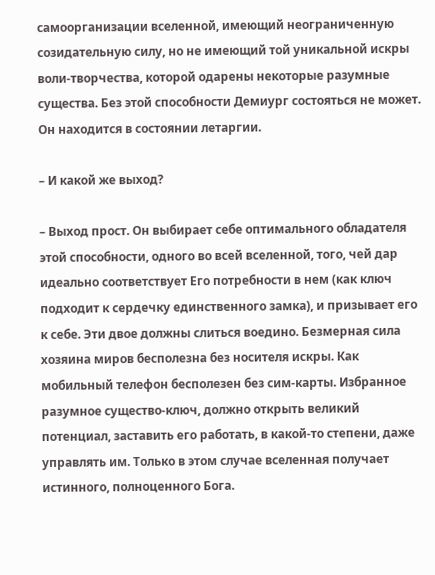самоорганизации вселенной, имеющий неограниченную созидательную силу, но не имеющий той уникальной искры воли-творчества, которой одарены некоторые разумные существа. Без этой способности Демиург состояться не может. Он находится в состоянии летаргии.

– И какой же выход?

– Выход прост. Он выбирает себе оптимального обладателя этой способности, одного во всей вселенной, того, чей дар идеально соответствует Его потребности в нем (как ключ подходит к сердечку единственного замка), и призывает его к себе. Эти двое должны слиться воедино. Безмерная сила хозяина миров бесполезна без носителя искры. Как мобильный телефон бесполезен без сим-карты. Избранное разумное существо-ключ, должно открыть великий потенциал, заставить его работать, в какой-то степени, даже управлять им. Только в этом случае вселенная получает истинного, полноценного Бога.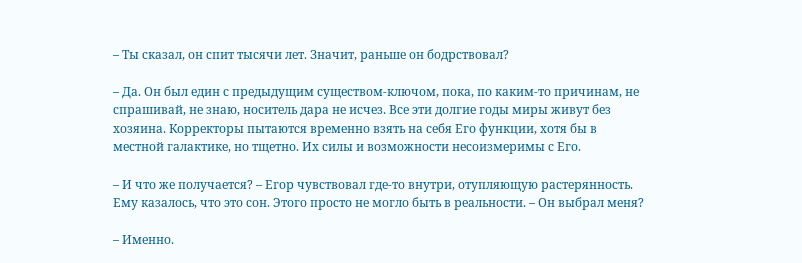– Ты сказал, он спит тысячи лет. Значит, раньше он бодрствовал?

– Да. Он был един с предыдущим существом-ключом, пока, по каким-то причинам, не спрашивай, не знаю, носитель дара не исчез. Все эти долгие годы миры живут без хозяина. Корректоры пытаются временно взять на себя Его функции, хотя бы в местной галактике, но тщетно. Их силы и возможности несоизмеримы с Его.

– И что же получается? – Егор чувствовал где-то внутри, отупляющую растерянность. Ему казалось, что это сон. Этого просто не могло быть в реальности. – Он выбрал меня?

– Именно.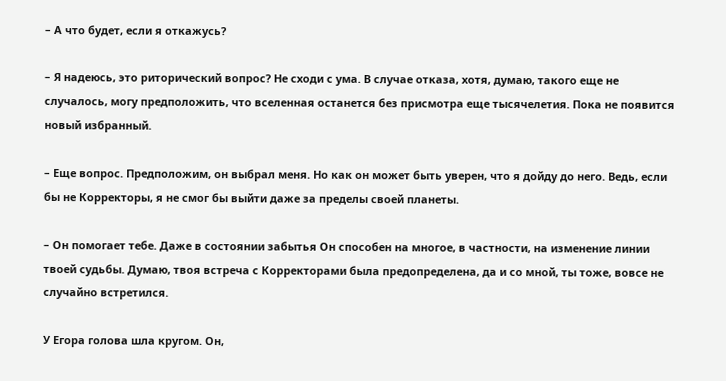– А что будет, если я откажусь?

– Я надеюсь, это риторический вопрос? Не сходи с ума. В случае отказа, хотя, думаю, такого еще не случалось, могу предположить, что вселенная останется без присмотра еще тысячелетия. Пока не появится новый избранный.

– Еще вопрос. Предположим, он выбрал меня. Но как он может быть уверен, что я дойду до него. Ведь, если бы не Корректоры, я не смог бы выйти даже за пределы своей планеты.

– Он помогает тебе. Даже в состоянии забытья Он способен на многое, в частности, на изменение линии твоей судьбы. Думаю, твоя встреча с Корректорами была предопределена, да и со мной, ты тоже, вовсе не случайно встретился.

У Егора голова шла кругом. Он,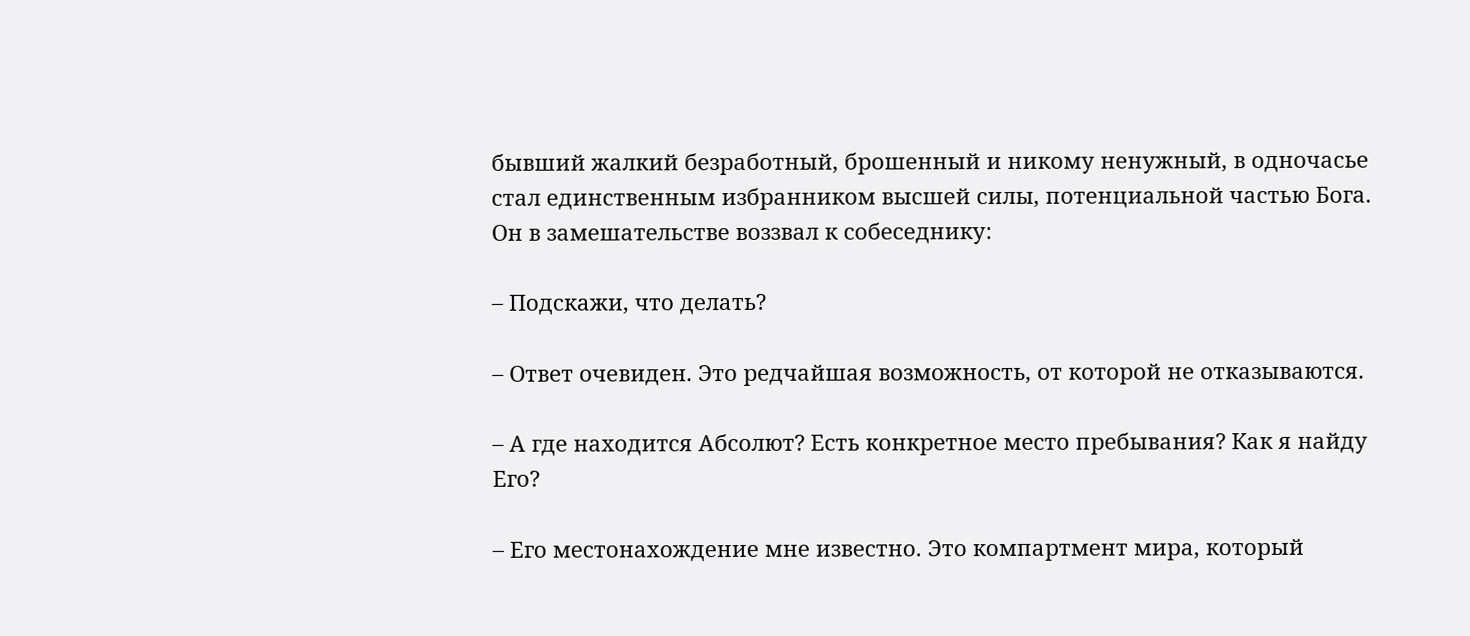бывший жалкий безработный, брошенный и никому ненужный, в одночасье стал единственным избранником высшей силы, потенциальной частью Бога. Он в замешательстве воззвал к собеседнику:

– Подскажи, что делать?

– Ответ очевиден. Это редчайшая возможность, от которой не отказываются.

– А где находится Абсолют? Есть конкретное место пребывания? Как я найду Его?

– Его местонахождение мне известно. Это компартмент мира, который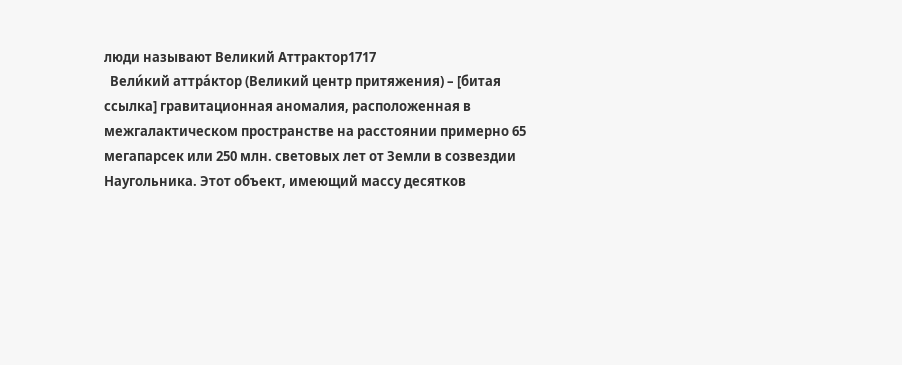люди называют Великий Аттрактор1717
  Вели́кий аттра́ктор (Великий центр притяжения) – [битая ссылка] гравитационная аномалия, расположенная в межгалактическом пространстве на расстоянии примерно 65 мегапарсек или 250 млн. световых лет от Земли в созвездии Наугольника. Этот объект, имеющий массу десятков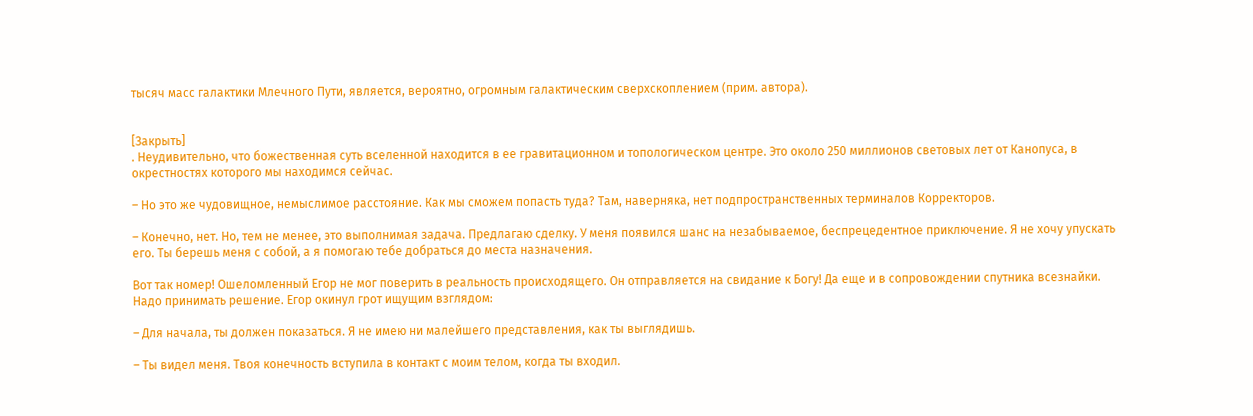тысяч масс галактики Млечного Пути, является, вероятно, огромным галактическим сверхскоплением (прим. автора).


[Закрыть]
. Неудивительно, что божественная суть вселенной находится в ее гравитационном и топологическом центре. Это около 250 миллионов световых лет от Канопуса, в окрестностях которого мы находимся сейчас.

– Но это же чудовищное, немыслимое расстояние. Как мы сможем попасть туда? Там, наверняка, нет подпространственных терминалов Корректоров.

– Конечно, нет. Но, тем не менее, это выполнимая задача. Предлагаю сделку. У меня появился шанс на незабываемое, беспрецедентное приключение. Я не хочу упускать его. Ты берешь меня с собой, а я помогаю тебе добраться до места назначения.

Вот так номер! Ошеломленный Егор не мог поверить в реальность происходящего. Он отправляется на свидание к Богу! Да еще и в сопровождении спутника всезнайки. Надо принимать решение. Егор окинул грот ищущим взглядом:

– Для начала, ты должен показаться. Я не имею ни малейшего представления, как ты выглядишь.

– Ты видел меня. Твоя конечность вступила в контакт с моим телом, когда ты входил.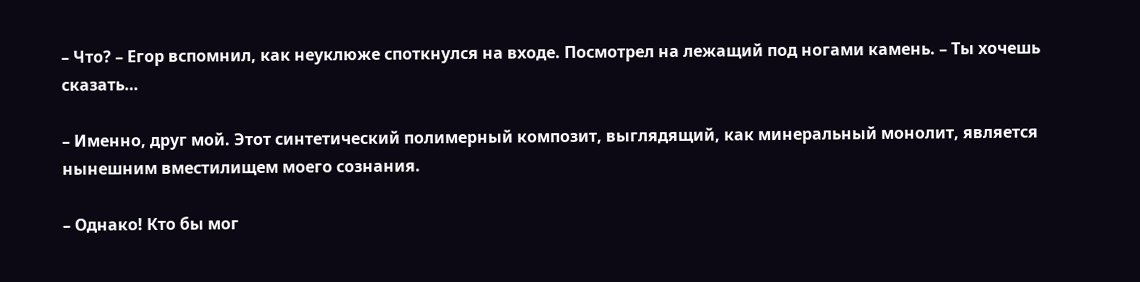– Что? – Егор вспомнил, как неуклюже споткнулся на входе. Посмотрел на лежащий под ногами камень. – Ты хочешь сказать…

– Именно, друг мой. Этот синтетический полимерный композит, выглядящий, как минеральный монолит, является нынешним вместилищем моего сознания.

– Однако! Кто бы мог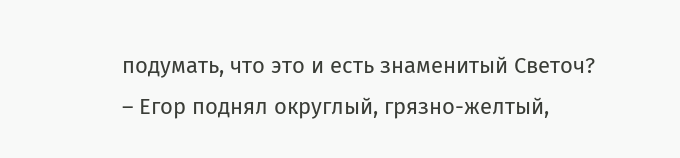подумать, что это и есть знаменитый Светоч? – Егор поднял округлый, грязно-желтый,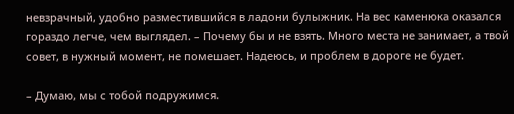невзрачный, удобно разместившийся в ладони булыжник. На вес каменюка оказался гораздо легче, чем выглядел. – Почему бы и не взять. Много места не занимает, а твой совет, в нужный момент, не помешает. Надеюсь, и проблем в дороге не будет.

– Думаю, мы с тобой подружимся.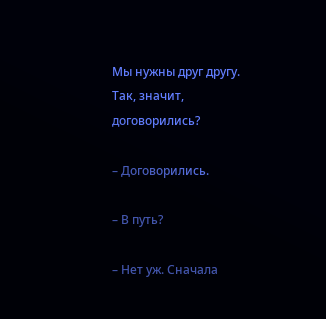Мы нужны друг другу. Так, значит, договорились?

– Договорились.

– В путь?

– Нет уж. Сначала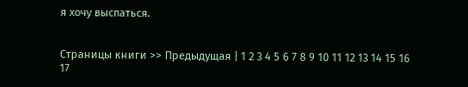я хочу выспаться.


Страницы книги >> Предыдущая | 1 2 3 4 5 6 7 8 9 10 11 12 13 14 15 16 17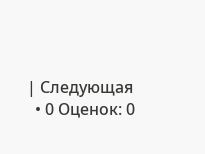| Следующая
  • 0 Оценок: 0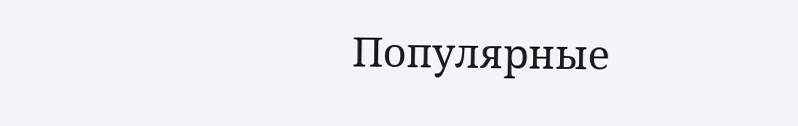Популярные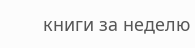книги за неделю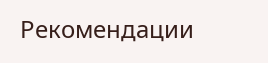Рекомендации